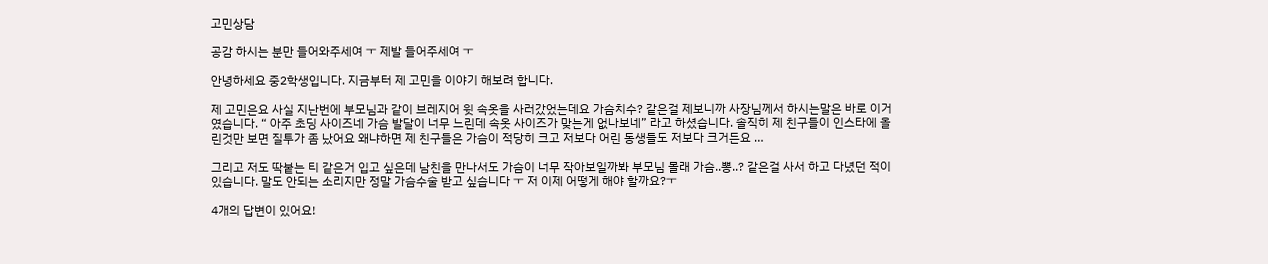고민상담

공감 하시는 분만 들어와주세여 ㅜ 제발 들어주세여 ㅜ

안녕하세요 중2학생입니다. 지금부터 제 고민을 이야기 해보려 합니다.

제 고민은요 사실 지난번에 부모님과 같이 브레지어 윗 속옷을 사러갔었는데요 가슴치수? 같은걸 제보니까 사장님께서 하시는말은 바로 이거였습니다. “ 아주 초딩 사이즈네 가슴 발달이 너무 느린데 속옷 사이즈가 맞는게 없나보네” 라고 하셨습니다. 솔직히 제 친구들이 인스타에 올린것만 보면 질투가 좀 났어요 왜냐하면 제 친구들은 가슴이 적당히 크고 저보다 어린 동생들도 저보다 크거든요 …

그리고 저도 딱붙는 티 같은거 입고 싶은데 남친을 만나서도 가슴이 너무 작아보일까봐 부모님 몰래 가슴..뽕..? 같은걸 사서 하고 다녔던 적이 있습니다. 말도 안되는 소리지만 정말 가슴수술 받고 싶습니다 ㅜ 저 이제 어떻게 해야 할까요?ㅜ

4개의 답변이 있어요!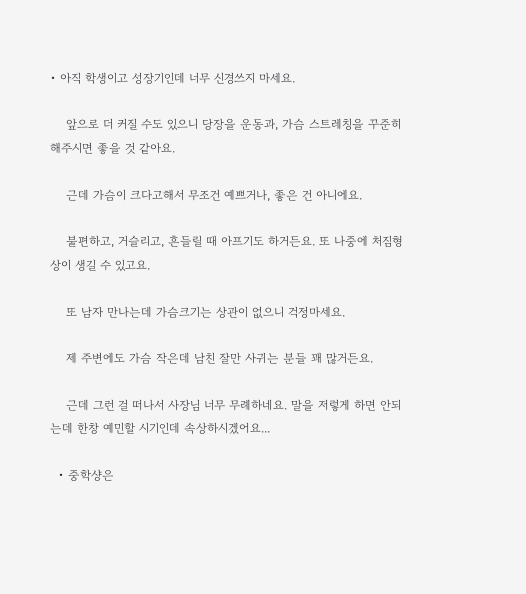• 아직 학생이고 성장기인데 너무 신경쓰지 마세요.

    앞으로 더 커질 수도 있으니 당장을 운동과, 가슴 스트레칭을 꾸준히 해주시면 좋을 것 같아요.

    근데 가슴이 크다고해서 무조건 예쁘거나, 좋은 건 아니에요.

    불편하고, 거슬리고, 흔들릴 때 아프기도 하거든요. 또 나중에 처짐형상이 생길 수 있고요.

    또 남자 만나는데 가슴크기는 상관이 없으니 걱정마세요.

    제 주변에도 가슴 작은데 남친 잘만 사귀는 분들 꽤 많거든요.

    근데 그런 걸 떠나서 사장님 너무 무례하네요. 말을 저렇게 하면 안되는데 한창 예민할 시기인데 속상하시겠어요...

  • 중학샹은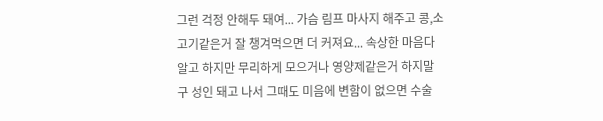그런 걱정 안해두 돼여... 가슴 림프 마사지 해주고 콩,소고기같은거 잘 챙겨먹으면 더 커져요... 속상한 마음다 알고 하지만 무리하게 모으거나 영양제같은거 하지말구 성인 돼고 나서 그때도 미음에 변함이 없으면 수술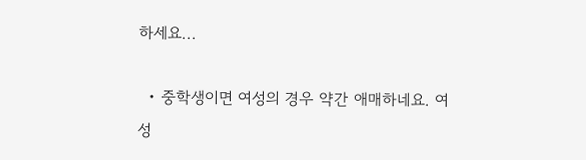하세요...

  • 중학생이면 여성의 경우 약간 애매하네요. 여성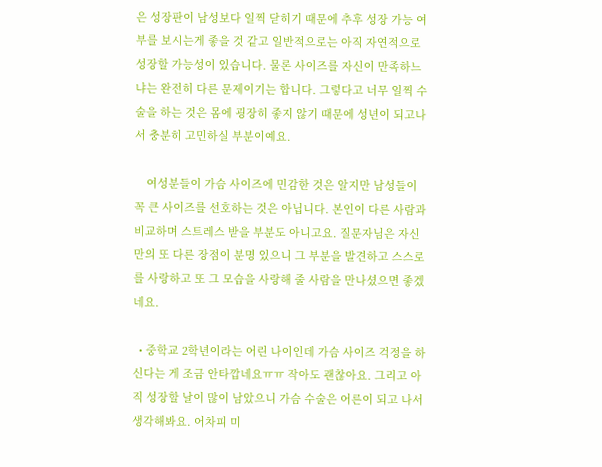은 성장판이 남성보다 일찍 닫히기 때문에 추후 성장 가능 여부를 보시는게 좋을 것 같고 일반적으로는 아직 자연적으로 성장할 가능성이 있습니다. 물론 사이즈를 자신이 만족하느냐는 완전히 다른 문제이기는 합니다. 그렇다고 너무 일찍 수술을 하는 것은 몸에 굉장히 좋지 않기 때문에 성년이 되고나서 충분히 고민하실 부분이예요.

    여성분들이 가슴 사이즈에 민감한 것은 알지만 남성들이 꼭 큰 사이즈를 선호하는 것은 아닙니다. 본인이 다른 사람과 비교하며 스트레스 받을 부분도 아니고요. 질문자님은 자신만의 또 다른 장점이 분명 있으니 그 부분을 발견하고 스스로를 사랑하고 또 그 모습을 사랑해 줄 사람을 만나셨으면 좋겠네요.

  • 중학교 2학년이라는 어린 나이인데 가슴 사이즈 걱정을 하신다는 게 조금 안타깝네요ㅠㅠ 작아도 괜찮아요. 그리고 아직 성장할 날이 많이 남았으니 가슴 수술은 어른이 되고 나서 생각해봐요. 어차피 미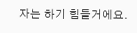자는 하기 힘들거에요.